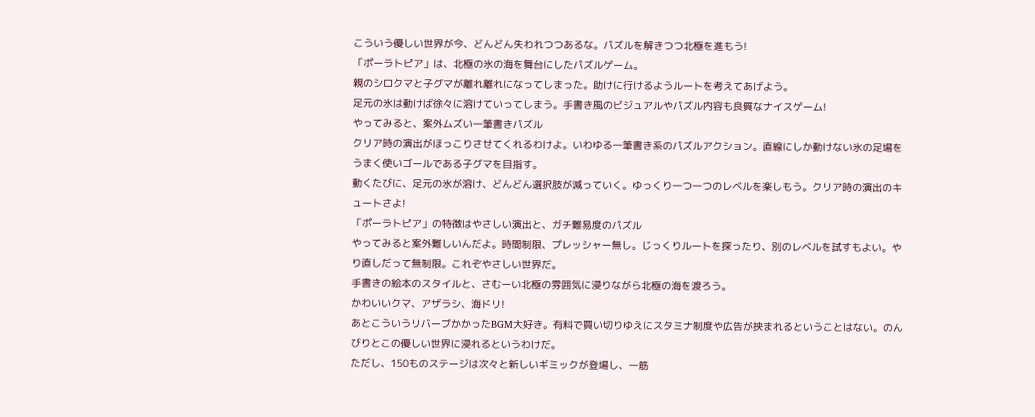こういう優しい世界が今、どんどん失われつつあるな。パズルを解きつつ北極を進もう!
「ポーラトピア」は、北極の氷の海を舞台にしたパズルゲーム。
親のシロクマと子グマが離れ離れになってしまった。助けに行けるようルートを考えてあげよう。
足元の氷は動けば徐々に溶けていってしまう。手書き風のビジュアルやパズル内容も良質なナイスゲーム!
やってみると、案外ムズい一筆書きパズル
クリア時の演出がほっこりさせてくれるわけよ。いわゆる一筆書き系のパズルアクション。直線にしか動けない氷の足場をうまく使いゴールである子グマを目指す。
動くたびに、足元の氷が溶け、どんどん選択肢が減っていく。ゆっくり一つ一つのレベルを楽しもう。クリア時の演出のキュートさよ!
「ポーラトピア」の特徴はやさしい演出と、ガチ難易度のパズル
やってみると案外難しいんだよ。時間制限、プレッシャー無し。じっくりルートを探ったり、別のレベルを試すもよい。やり直しだって無制限。これぞやさしい世界だ。
手書きの絵本のスタイルと、さむーい北極の雰囲気に浸りながら北極の海を渡ろう。
かわいいクマ、アザラシ、海ドリ!
あとこういうリバーブかかったBGM大好き。有料で買い切りゆえにスタミナ制度や広告が挟まれるということはない。のんびりとこの優しい世界に浸れるというわけだ。
ただし、150ものステージは次々と新しいギミックが登場し、一筋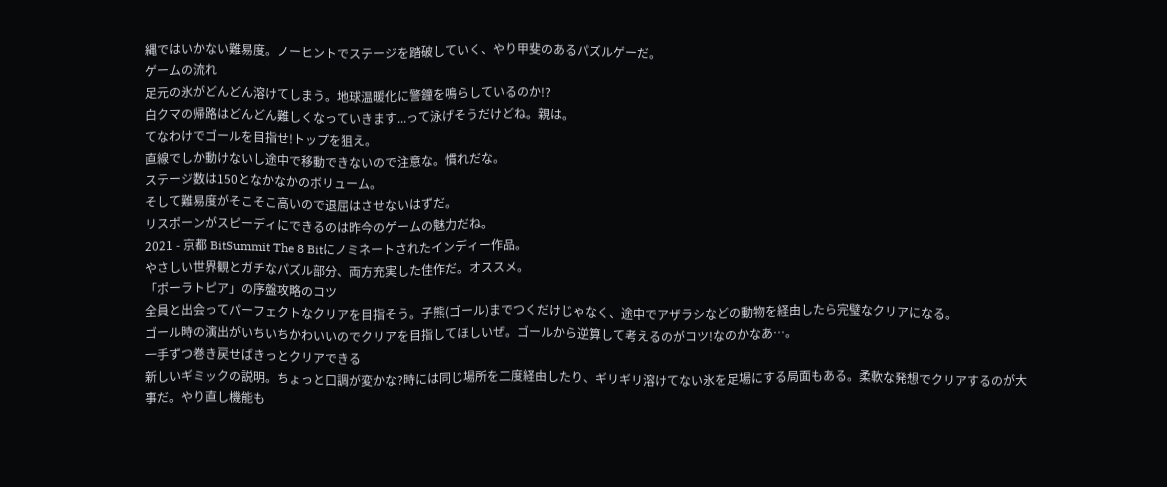縄ではいかない難易度。ノーヒントでステージを踏破していく、やり甲斐のあるパズルゲーだ。
ゲームの流れ
足元の氷がどんどん溶けてしまう。地球温暖化に警鐘を鳴らしているのか!?
白クマの帰路はどんどん難しくなっていきます...って泳げそうだけどね。親は。
てなわけでゴールを目指せ!トップを狙え。
直線でしか動けないし途中で移動できないので注意な。慣れだな。
ステージ数は150となかなかのボリューム。
そして難易度がそこそこ高いので退屈はさせないはずだ。
リスポーンがスピーディにできるのは昨今のゲームの魅力だね。
2021 - 京都 BitSummit The 8 Bitにノミネートされたインディー作品。
やさしい世界観とガチなパズル部分、両方充実した佳作だ。オススメ。
「ポーラトピア」の序盤攻略のコツ
全員と出会ってパーフェクトなクリアを目指そう。子熊(ゴール)までつくだけじゃなく、途中でアザラシなどの動物を経由したら完璧なクリアになる。
ゴール時の演出がいちいちかわいいのでクリアを目指してほしいぜ。ゴールから逆算して考えるのがコツ!なのかなあ…。
一手ずつ巻き戻せばきっとクリアできる
新しいギミックの説明。ちょっと口調が変かな?時には同じ場所を二度経由したり、ギリギリ溶けてない氷を足場にする局面もある。柔軟な発想でクリアするのが大事だ。やり直し機能も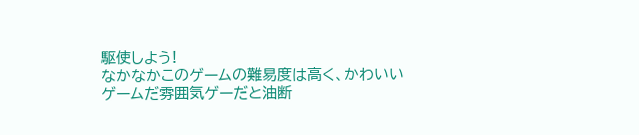駆使しよう!
なかなかこのゲームの難易度は高く、かわいいゲームだ雰囲気ゲーだと油断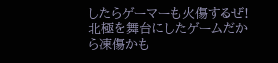したらゲーマーも火傷するぜ!北極を舞台にしたゲームだから凍傷かも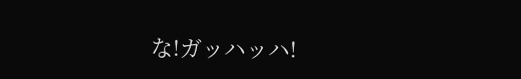な!ガッハッハ!